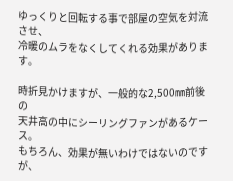ゆっくりと回転する事で部屋の空気を対流させ、
冷暖のムラをなくしてくれる効果があります。

時折見かけますが、一般的な2,500㎜前後の
天井高の中にシーリングファンがあるケース。
もちろん、効果が無いわけではないのですが、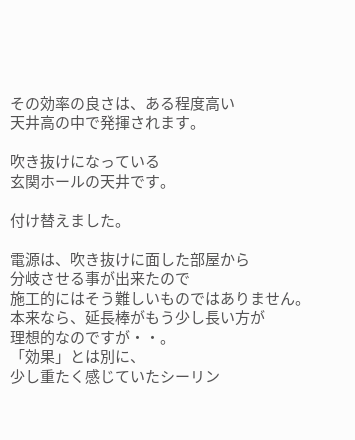その効率の良さは、ある程度高い
天井高の中で発揮されます。

吹き抜けになっている
玄関ホールの天井です。

付け替えました。

電源は、吹き抜けに面した部屋から
分岐させる事が出来たので
施工的にはそう難しいものではありません。
本来なら、延長棒がもう少し長い方が
理想的なのですが・・。
「効果」とは別に、
少し重たく感じていたシーリン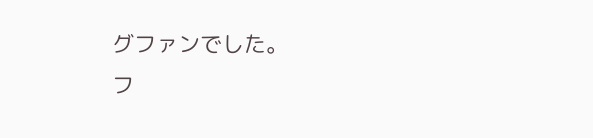グファンでした。
フ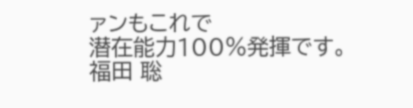ァンもこれで
潜在能力100%発揮です。
福田 聡